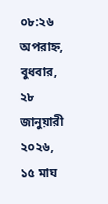০৮:২৬ অপরাহ্ন, বুধবার, ২৮ জানুয়ারী ২০২৬, ১৫ মাঘ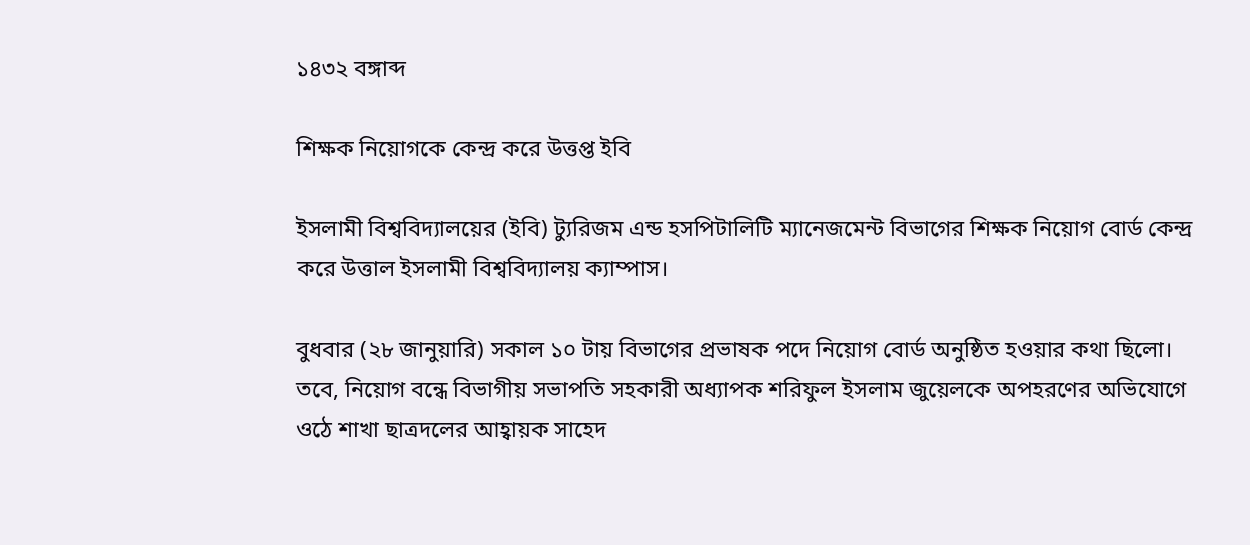১৪৩২ বঙ্গাব্দ

শিক্ষক নিয়োগকে কেন্দ্র করে উত্তপ্ত ইবি

ইসলামী বিশ্ববিদ্যালয়ের (ইবি) ট্যুরিজম এন্ড হসপিটালিটি ম্যানেজমেন্ট বিভাগের শিক্ষক নিয়োগ বোর্ড কেন্দ্র করে উত্তাল ইসলামী বিশ্ববিদ্যালয় ক্যাম্পাস।

বুধবার (২৮ জানুয়ারি) সকাল ১০ টায় বিভাগের প্রভাষক পদে নিয়োগ বোর্ড অনুষ্ঠিত হওয়ার কথা ছিলো। তবে, নিয়োগ বন্ধে বিভাগীয় সভাপতি সহকারী অধ্যাপক শরিফুল ইসলাম জুয়েলকে অপহরণের অভিযোগে ওঠে শাখা ছাত্রদলের আহ্বায়ক সাহেদ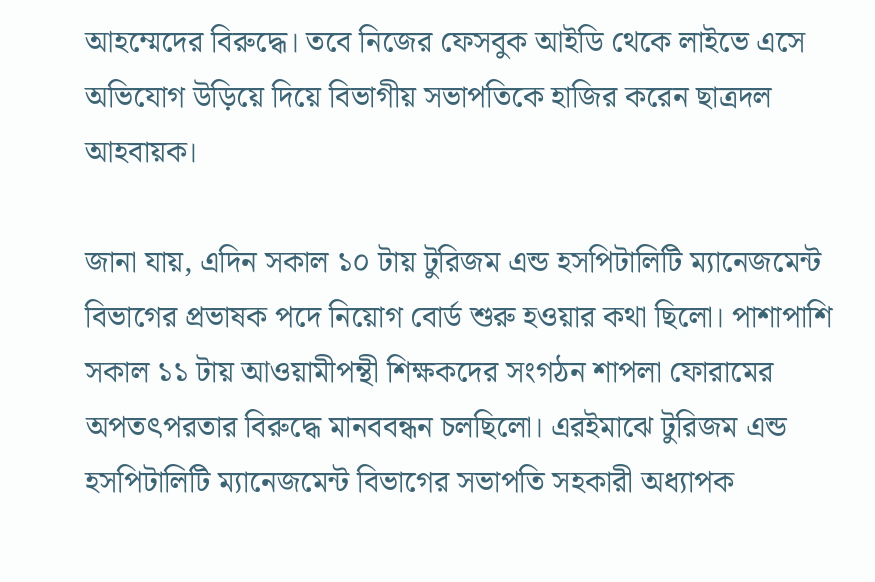আহম্মেদের বিরুদ্ধে। তবে নিজের ফেসবুক আইডি থেকে লাইভে এসে অভিযোগ উড়িয়ে দিয়ে বিভাগীয় সভাপতিকে হাজির করেন ছাত্রদল আহবায়ক।

জানা যায়, এদিন সকাল ১০ টায় টুরিজম এন্ড হসপিটালিটি ম্যানেজমেন্ট বিভাগের প্রভাষক পদে নিয়োগ বোর্ড শুরু হওয়ার কথা ছিলো। পাশাপাশি সকাল ১১ টায় আওয়ামীপন্থী শিক্ষকদের সংগঠন শাপলা ফোরামের অপতৎপরতার বিরুদ্ধে মানববন্ধন চলছিলো। এরইমাঝে টুরিজম এন্ড হসপিটালিটি ম্যানেজমেন্ট বিভাগের সভাপতি সহকারী অধ্যাপক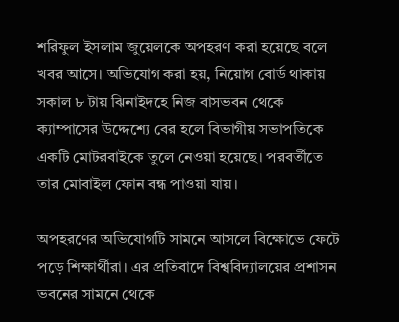শরিফুল ইসলাম জুয়েলকে অপহরণ করা হয়েছে বলে খবর আসে। অভিযোগ করা হয়, নিয়োগ বোর্ড থাকায় সকাল ৮ টায় ঝিনাইদহে নিজ বাসভবন থেকে ক্যাম্পাসের উদ্দেশ্যে বের হলে বিভাগীয় সভাপতিকে একটি মোটরবাইকে তুলে নেওয়া হয়েছে। পরবর্তীতে তার মোবাইল ফোন বন্ধ পাওয়া যায়।

অপহরণের অভিযোগটি সামনে আসলে বিক্ষোভে ফেটে পড়ে শিক্ষার্থীরা। এর প্রতিবাদে বিশ্ববিদ্যালয়ের প্রশাসন ভবনের সামনে থেকে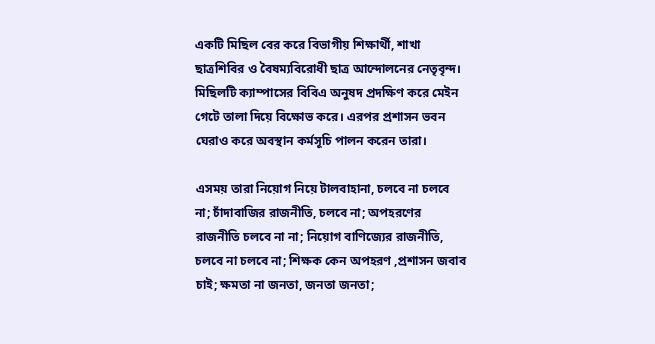একটি মিছিল বের করে বিভাগীয় শিক্ষার্থী, শাখা ছাত্রশিবির ও বৈষম্যবিরোধী ছাত্র আন্দোলনের নেতৃবৃন্দ। মিছিলটি ক্যাম্পাসের বিবিএ অনুষদ প্রদক্ষিণ করে মেইন গেটে তালা দিয়ে বিক্ষোভ করে। এরপর প্রশাসন ভবন ঘেরাও করে অবস্থান কর্মসূচি পালন করেন তারা।

এসময় তারা নিয়োগ নিয়ে টালবাহানা, চলবে না চলবে না; চাঁদাবাজির রাজনীতি, চলবে না; অপহরণের রাজনীতি চলবে না না; নিয়োগ বাণিজ্যের রাজনীতি, চলবে না চলবে না; শিক্ষক কেন অপহরণ ,প্রশাসন জবাব চাই; ক্ষমতা না জনতা, জনতা জনতা;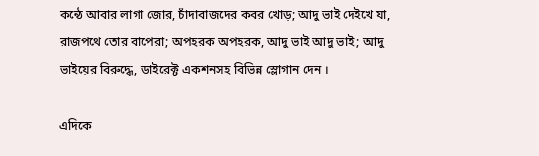কন্ঠে আবার লাগা জোর, চাঁদাবাজদের কবর খোড়; আদু ভাই দেইখে যা, রাজপথে তোর বাপেরা; অপহরক অপহরক, আদু ভাই আদু ভাই; আদু ভাইয়ের বিরুদ্ধে, ডাইরেক্ট একশনসহ বিভিন্ন স্লোগান দেন ।

এদিকে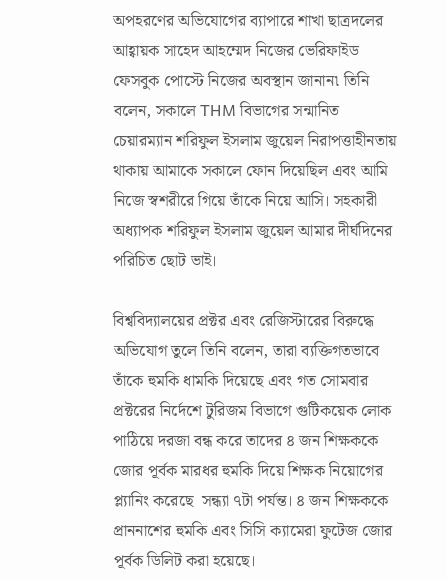অপহরণের অভিযোগের ব্যাপারে শাখা ছাত্রদলের আহ্বায়ক সাহেদ আহম্মেদ নিজের ভেরিফাইড ফেসবুক পোস্টে নিজের অবস্থান জানান৷ তিনি বলেন, সকালে THM বিভাগের সন্মানিত চেয়ারম্যান শরিফুল ইসলাম জুয়েল নিরাপত্তাহীনতায় থাকায় আমাকে সকালে ফোন দিয়েছিল এবং আমি নিজে স্বশরীরে গিয়ে তাঁকে নিয়ে আসি। সহকারী অধ্যাপক শরিফুল ইসলাম জুয়েল আমার দীর্ঘদিনের পরিচিত ছোট ভাই।

বিশ্ববিদ্যালয়ের প্রক্টর এবং রেজিস্টারের বিরুদ্ধে অভিযোগ তুলে তিনি বলেন, তারা ব্যক্তিগতভাবে তাঁকে হুমকি ধামকি দিয়েছে এবং গত সোমবার প্রক্টরের নির্দেশে টুরিজম বিভাগে গুটিকয়েক লোক পাঠিয়ে দরজা বন্ধ করে তাদের ৪ জন শিক্ষককে জোর পূর্বক মারধর হুমকি দিয়ে শিক্ষক নিয়োগের প্ল্যানিং করেছে  সন্ধ্যা ৭টা পর্যন্ত। ৪ জন শিক্ষককে প্রাননাশের হুমকি এবং সিসি ক্যামেরা ফুটেজ জোর পূর্বক ডিলিট করা হয়েছে।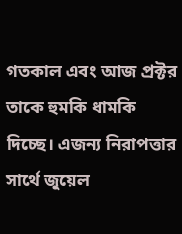গতকাল এবং আজ প্রক্টর তাকে হুমকি ধামকি দিচ্ছে। এজন্য নিরাপত্তার সার্থে জুয়েল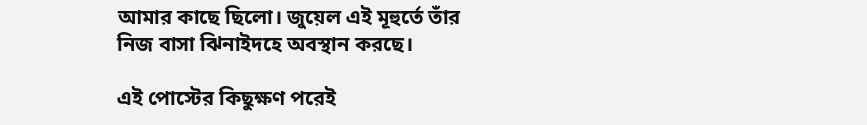আমার কাছে ছিলো। জুয়েল এই মূহুর্তে তাঁর নিজ বাসা ঝিনাইদহে অবস্থান করছে।

এই পোস্টের কিছুক্ষণ পরেই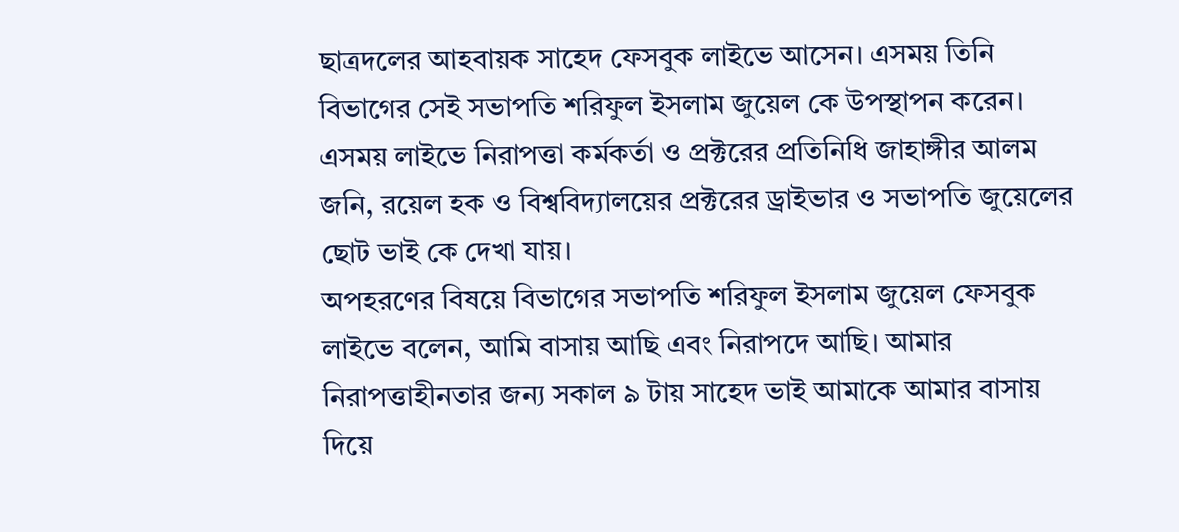ছাত্রদলের আহবায়ক সাহেদ ফেসবুক লাইভে আসেন। এসময় তিনি বিভাগের সেই সভাপতি শরিফুল ইসলাম জুয়েল কে উপস্থাপন করেন। এসময় লাইভে নিরাপত্তা কর্মকর্তা ও প্রক্টরের প্রতিনিধি জাহাঙ্গীর আলম জনি, রয়েল হক ও বিশ্ববিদ্যালয়ের প্রক্টরের ড্রাইভার ও সভাপতি জুয়েলের ছোট ভাই কে দেখা যায়।
অপহরণের বিষয়ে বিভাগের সভাপতি শরিফুল ইসলাম জুয়েল ফেসবুক লাইভে বলেন, আমি বাসায় আছি এবং নিরাপদে আছি। আমার নিরাপত্তাহীনতার জন্য সকাল ৯ টায় সাহেদ ভাই আমাকে আমার বাসায় দিয়ে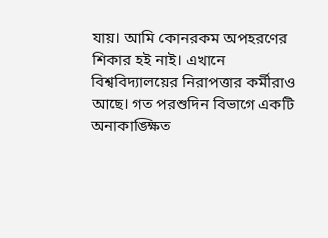যায়। আমি কোনরকম অপহরণের শিকার হই নাই। এখানে বিশ্ববিদ্যালয়ের নিরাপত্তার কর্মীরাও আছে। গত পরশুদিন বিভাগে একটি অনাকাঙ্ক্ষিত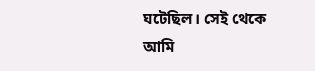ঘটেছিল। সেই থেকে আমি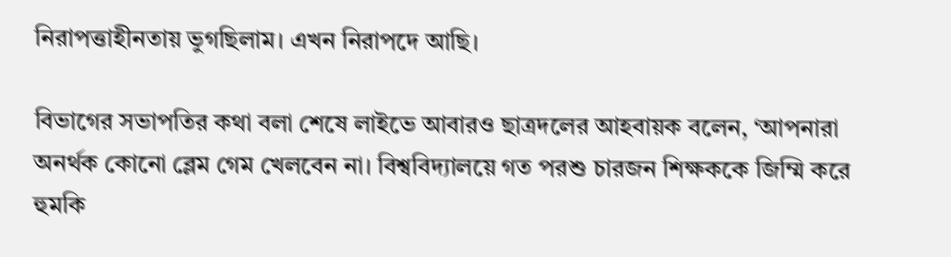নিরাপত্তাহীনতায় ভুগছিলাম। এখন নিরাপদে আছি।

বিভাগের সভাপতির কথা বলা শেষে লাইভে আবারও ছাত্রদলের আহবায়ক বলেন, ‘আপনারা অনর্থক কোনো ব্লেম গেম খেলবেন না। বিশ্ববিদ্যালয়ে গত পরশু চারজন শিক্ষককে জিম্মি করে হুমকি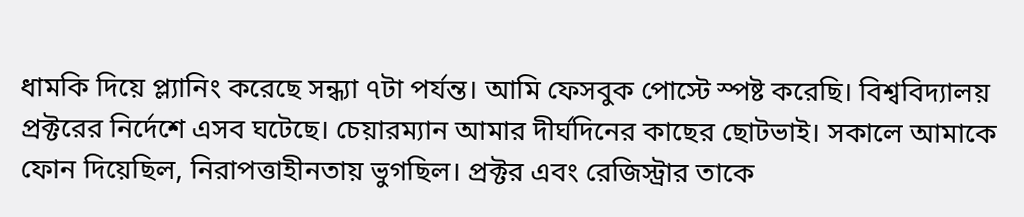ধামকি দিয়ে প্ল্যানিং করেছে সন্ধ্যা ৭টা পর্যন্ত। আমি ফেসবুক পোস্টে স্পষ্ট করেছি। বিশ্ববিদ্যালয় প্রক্টরের নির্দেশে এসব ঘটেছে। চেয়ারম্যান আমার দীর্ঘদিনের কাছের ছোটভাই। সকালে আমাকে ফোন দিয়েছিল, নিরাপত্তাহীনতায় ভুগছিল। প্রক্টর এবং রেজিস্ট্রার তাকে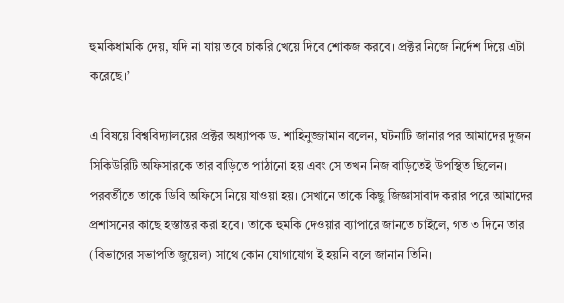হুমকিধামকি দেয়, যদি না যায় তবে চাকরি খেয়ে দিবে শোকজ করবে। প্রক্টর নিজে নির্দেশ দিয়ে এটা করেছে।’

এ বিষয়ে বিশ্ববিদ্যালয়ের প্রক্টর অধ্যাপক ড. শাহিনুজ্জামান বলেন, ঘটনাটি জানার পর আমাদের দুজন সিকিউরিটি অফিসারকে তার বাড়িতে পাঠানো হয় এবং সে তখন নিজ বাড়িতেই উপস্থিত ছিলেন। পরবর্তীতে তাকে ডিবি অফিসে নিয়ে যাওয়া হয়। সেখানে তাকে কিছু জিজ্ঞাসাবাদ করার পরে আমাদের প্রশাসনের কাছে হস্তান্তর করা হবে। তাকে হুমকি দেওয়ার ব্যাপারে জানতে চাইলে, গত ৩ দিনে তার (বিভাগের সভাপতি জুয়েল) সাথে কোন যোগাযোগ ই হয়নি বলে জানান তিনি।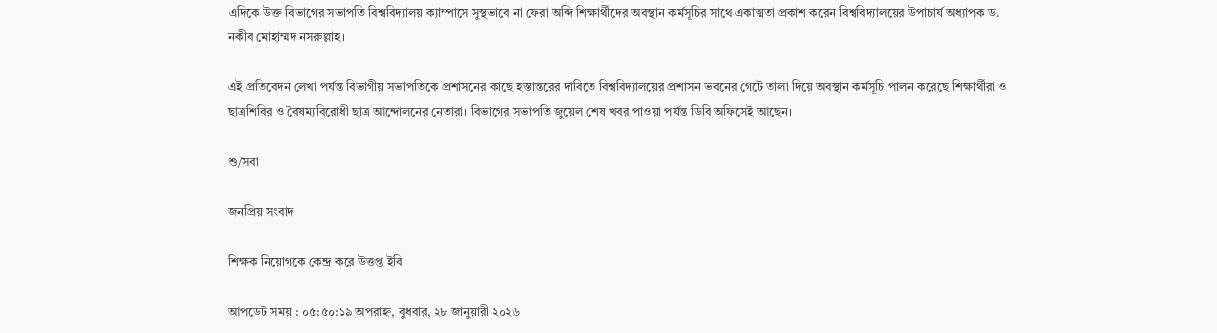এদিকে উক্ত বিভাগের সভাপতি বিশ্ববিদ্যালয় ক্যাম্পাসে সুস্থভাবে না ফেরা অব্দি শিক্ষার্থীদের অবস্থান কর্মসূচির সাথে একাত্মতা প্রকাশ করেন বিশ্ববিদ্যালয়ের উপাচার্য অধ্যাপক ড. নকীব মোহাম্মদ নসরুল্লাহ।

এই প্রতিবেদন লেখা পর্যন্ত বিভাগীয় সভাপতিকে প্রশাসনের কাছে হস্তান্তরের দাবিতে বিশ্ববিদ্যালয়ের প্রশাসন ভবনের গেটে তালা দিয়ে অবস্থান কর্মসূচি পালন করেছে শিক্ষার্থীরা ও ছাত্রশিবির ও বৈষম্যবিরোধী ছাত্র আন্দোলনের নেতারা। বিভাগের সভাপতি জুয়েল শেষ খবর পাওয়া পর্যন্ত ডিবি অফিসেই আছেন।

শু/সবা

জনপ্রিয় সংবাদ

শিক্ষক নিয়োগকে কেন্দ্র করে উত্তপ্ত ইবি

আপডেট সময় : ০৫:৫০:১৯ অপরাহ্ন, বুধবার, ২৮ জানুয়ারী ২০২৬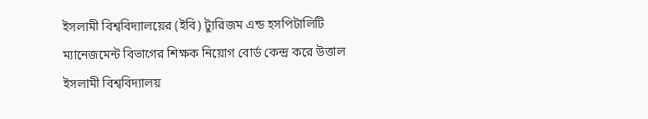ইসলামী বিশ্ববিদ্যালয়ের (ইবি) ট্যুরিজম এন্ড হসপিটালিটি ম্যানেজমেন্ট বিভাগের শিক্ষক নিয়োগ বোর্ড কেন্দ্র করে উত্তাল ইসলামী বিশ্ববিদ্যালয়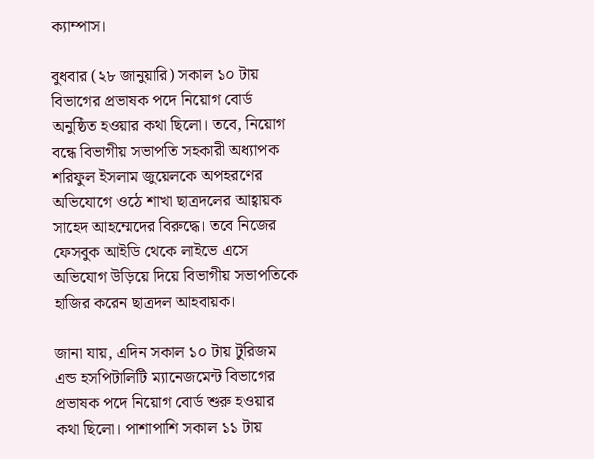ক্যাম্পাস।

বুধবার (২৮ জানুয়ারি) সকাল ১০ টায় বিভাগের প্রভাষক পদে নিয়োগ বোর্ড অনুষ্ঠিত হওয়ার কথা ছিলো। তবে, নিয়োগ বন্ধে বিভাগীয় সভাপতি সহকারী অধ্যাপক শরিফুল ইসলাম জুয়েলকে অপহরণের অভিযোগে ওঠে শাখা ছাত্রদলের আহ্বায়ক সাহেদ আহম্মেদের বিরুদ্ধে। তবে নিজের ফেসবুক আইডি থেকে লাইভে এসে অভিযোগ উড়িয়ে দিয়ে বিভাগীয় সভাপতিকে হাজির করেন ছাত্রদল আহবায়ক।

জানা যায়, এদিন সকাল ১০ টায় টুরিজম এন্ড হসপিটালিটি ম্যানেজমেন্ট বিভাগের প্রভাষক পদে নিয়োগ বোর্ড শুরু হওয়ার কথা ছিলো। পাশাপাশি সকাল ১১ টায়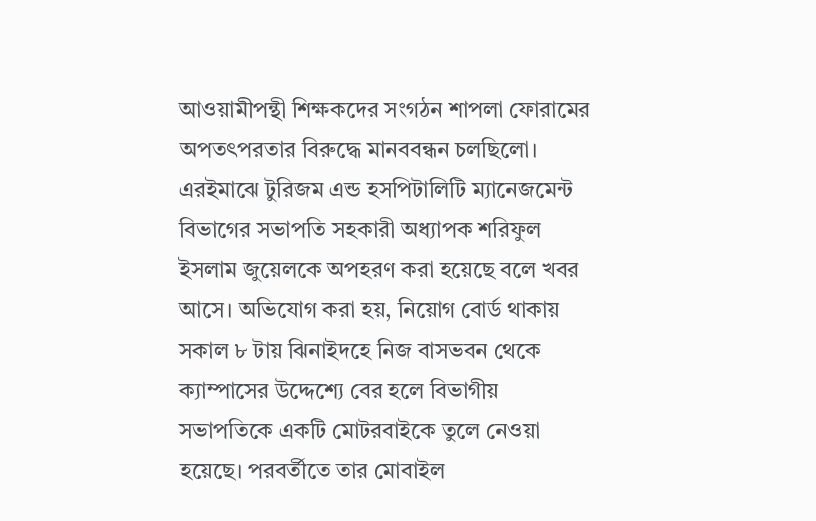আওয়ামীপন্থী শিক্ষকদের সংগঠন শাপলা ফোরামের অপতৎপরতার বিরুদ্ধে মানববন্ধন চলছিলো। এরইমাঝে টুরিজম এন্ড হসপিটালিটি ম্যানেজমেন্ট বিভাগের সভাপতি সহকারী অধ্যাপক শরিফুল ইসলাম জুয়েলকে অপহরণ করা হয়েছে বলে খবর আসে। অভিযোগ করা হয়, নিয়োগ বোর্ড থাকায় সকাল ৮ টায় ঝিনাইদহে নিজ বাসভবন থেকে ক্যাম্পাসের উদ্দেশ্যে বের হলে বিভাগীয় সভাপতিকে একটি মোটরবাইকে তুলে নেওয়া হয়েছে। পরবর্তীতে তার মোবাইল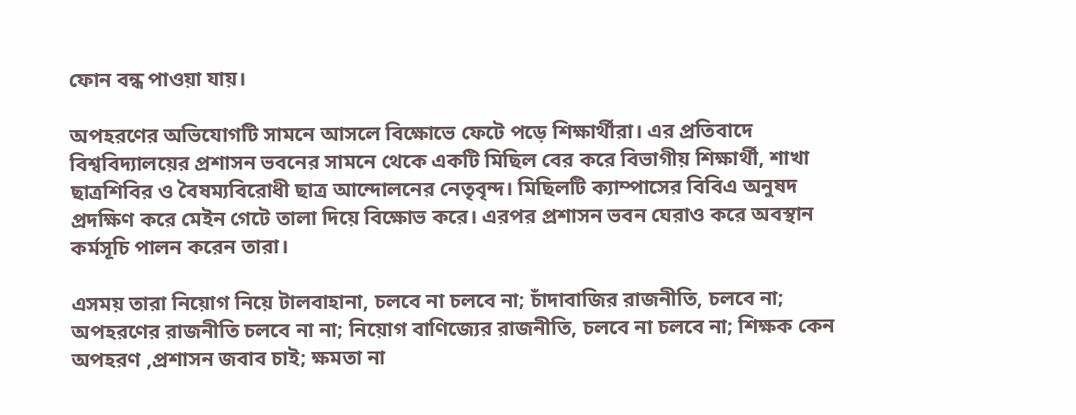ফোন বন্ধ পাওয়া যায়।

অপহরণের অভিযোগটি সামনে আসলে বিক্ষোভে ফেটে পড়ে শিক্ষার্থীরা। এর প্রতিবাদে বিশ্ববিদ্যালয়ের প্রশাসন ভবনের সামনে থেকে একটি মিছিল বের করে বিভাগীয় শিক্ষার্থী, শাখা ছাত্রশিবির ও বৈষম্যবিরোধী ছাত্র আন্দোলনের নেতৃবৃন্দ। মিছিলটি ক্যাম্পাসের বিবিএ অনুষদ প্রদক্ষিণ করে মেইন গেটে তালা দিয়ে বিক্ষোভ করে। এরপর প্রশাসন ভবন ঘেরাও করে অবস্থান কর্মসূচি পালন করেন তারা।

এসময় তারা নিয়োগ নিয়ে টালবাহানা, চলবে না চলবে না; চাঁদাবাজির রাজনীতি, চলবে না; অপহরণের রাজনীতি চলবে না না; নিয়োগ বাণিজ্যের রাজনীতি, চলবে না চলবে না; শিক্ষক কেন অপহরণ ,প্রশাসন জবাব চাই; ক্ষমতা না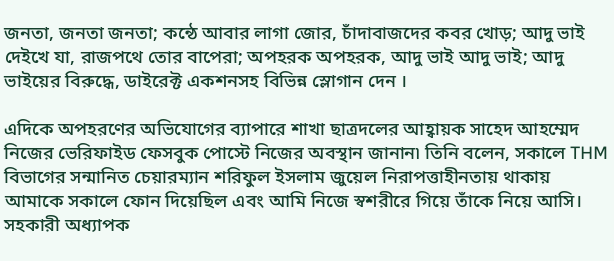জনতা, জনতা জনতা; কন্ঠে আবার লাগা জোর, চাঁদাবাজদের কবর খোড়; আদু ভাই দেইখে যা, রাজপথে তোর বাপেরা; অপহরক অপহরক, আদু ভাই আদু ভাই; আদু ভাইয়ের বিরুদ্ধে, ডাইরেক্ট একশনসহ বিভিন্ন স্লোগান দেন ।

এদিকে অপহরণের অভিযোগের ব্যাপারে শাখা ছাত্রদলের আহ্বায়ক সাহেদ আহম্মেদ নিজের ভেরিফাইড ফেসবুক পোস্টে নিজের অবস্থান জানান৷ তিনি বলেন, সকালে THM বিভাগের সন্মানিত চেয়ারম্যান শরিফুল ইসলাম জুয়েল নিরাপত্তাহীনতায় থাকায় আমাকে সকালে ফোন দিয়েছিল এবং আমি নিজে স্বশরীরে গিয়ে তাঁকে নিয়ে আসি। সহকারী অধ্যাপক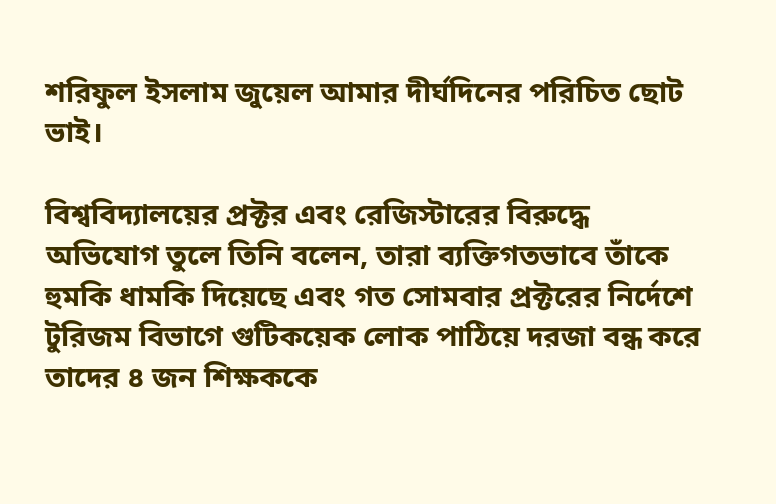শরিফুল ইসলাম জুয়েল আমার দীর্ঘদিনের পরিচিত ছোট ভাই।

বিশ্ববিদ্যালয়ের প্রক্টর এবং রেজিস্টারের বিরুদ্ধে অভিযোগ তুলে তিনি বলেন, তারা ব্যক্তিগতভাবে তাঁকে হুমকি ধামকি দিয়েছে এবং গত সোমবার প্রক্টরের নির্দেশে টুরিজম বিভাগে গুটিকয়েক লোক পাঠিয়ে দরজা বন্ধ করে তাদের ৪ জন শিক্ষককে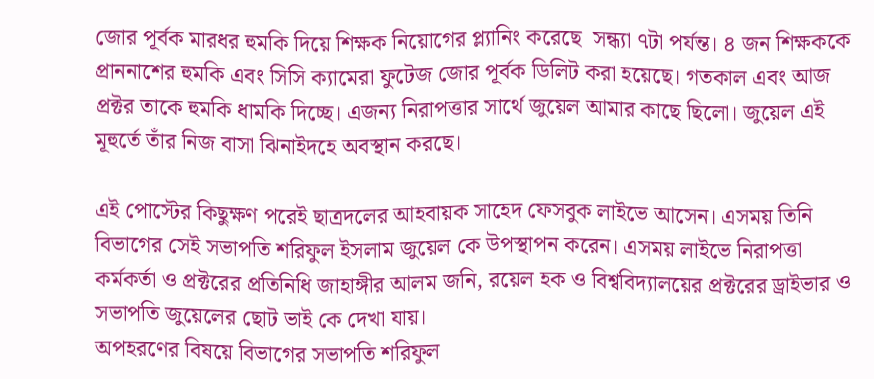জোর পূর্বক মারধর হুমকি দিয়ে শিক্ষক নিয়োগের প্ল্যানিং করেছে  সন্ধ্যা ৭টা পর্যন্ত। ৪ জন শিক্ষককে প্রাননাশের হুমকি এবং সিসি ক্যামেরা ফুটেজ জোর পূর্বক ডিলিট করা হয়েছে। গতকাল এবং আজ প্রক্টর তাকে হুমকি ধামকি দিচ্ছে। এজন্য নিরাপত্তার সার্থে জুয়েল আমার কাছে ছিলো। জুয়েল এই মূহুর্তে তাঁর নিজ বাসা ঝিনাইদহে অবস্থান করছে।

এই পোস্টের কিছুক্ষণ পরেই ছাত্রদলের আহবায়ক সাহেদ ফেসবুক লাইভে আসেন। এসময় তিনি বিভাগের সেই সভাপতি শরিফুল ইসলাম জুয়েল কে উপস্থাপন করেন। এসময় লাইভে নিরাপত্তা কর্মকর্তা ও প্রক্টরের প্রতিনিধি জাহাঙ্গীর আলম জনি, রয়েল হক ও বিশ্ববিদ্যালয়ের প্রক্টরের ড্রাইভার ও সভাপতি জুয়েলের ছোট ভাই কে দেখা যায়।
অপহরণের বিষয়ে বিভাগের সভাপতি শরিফুল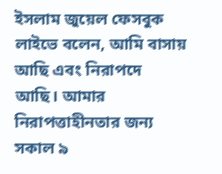ইসলাম জুয়েল ফেসবুক লাইভে বলেন, আমি বাসায় আছি এবং নিরাপদে আছি। আমার নিরাপত্তাহীনতার জন্য সকাল ৯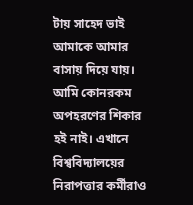টায় সাহেদ ভাই আমাকে আমার বাসায় দিয়ে যায়। আমি কোনরকম অপহরণের শিকার হই নাই। এখানে বিশ্ববিদ্যালয়ের নিরাপত্তার কর্মীরাও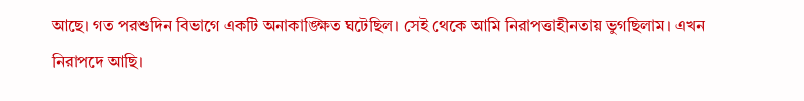আছে। গত পরশুদিন বিভাগে একটি অনাকাঙ্ক্ষিত ঘটেছিল। সেই থেকে আমি নিরাপত্তাহীনতায় ভুগছিলাম। এখন নিরাপদে আছি।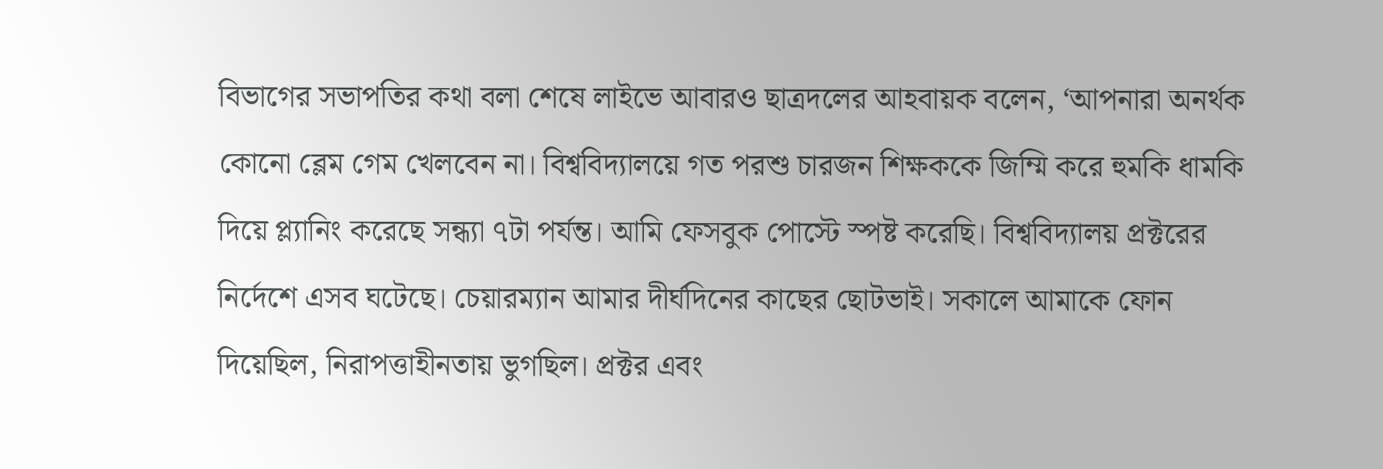বিভাগের সভাপতির কথা বলা শেষে লাইভে আবারও ছাত্রদলের আহবায়ক বলেন, ‘আপনারা অনর্থক কোনো ব্লেম গেম খেলবেন না। বিশ্ববিদ্যালয়ে গত পরশু চারজন শিক্ষককে জিম্মি করে হুমকি ধামকি দিয়ে প্ল্যানিং করেছে সন্ধ্যা ৭টা পর্যন্ত। আমি ফেসবুক পোস্টে স্পষ্ট করেছি। বিশ্ববিদ্যালয় প্রক্টরের নির্দেশে এসব ঘটেছে। চেয়ারম্যান আমার দীর্ঘদিনের কাছের ছোটভাই। সকালে আমাকে ফোন দিয়েছিল, নিরাপত্তাহীনতায় ভুগছিল। প্রক্টর এবং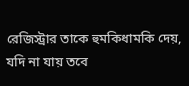রেজিস্ট্রার তাকে হুমকিধামকি দেয়, যদি না যায় তবে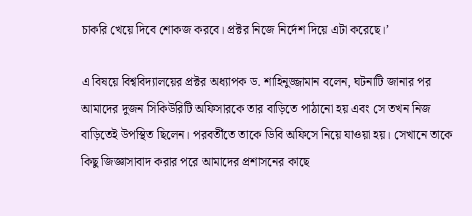চাকরি খেয়ে দিবে শোকজ করবে। প্রক্টর নিজে নির্দেশ দিয়ে এটা করেছে।’

এ বিষয়ে বিশ্ববিদ্যালয়ের প্রক্টর অধ্যাপক ড. শাহিনুজ্জামান বলেন, ঘটনাটি জানার পর আমাদের দুজন সিকিউরিটি অফিসারকে তার বাড়িতে পাঠানো হয় এবং সে তখন নিজ বাড়িতেই উপস্থিত ছিলেন। পরবর্তীতে তাকে ডিবি অফিসে নিয়ে যাওয়া হয়। সেখানে তাকে কিছু জিজ্ঞাসাবাদ করার পরে আমাদের প্রশাসনের কাছে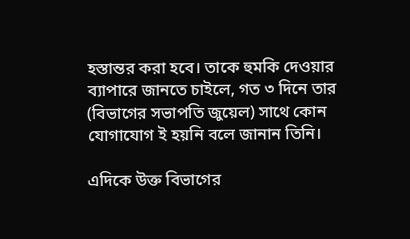হস্তান্তর করা হবে। তাকে হুমকি দেওয়ার ব্যাপারে জানতে চাইলে, গত ৩ দিনে তার (বিভাগের সভাপতি জুয়েল) সাথে কোন যোগাযোগ ই হয়নি বলে জানান তিনি।

এদিকে উক্ত বিভাগের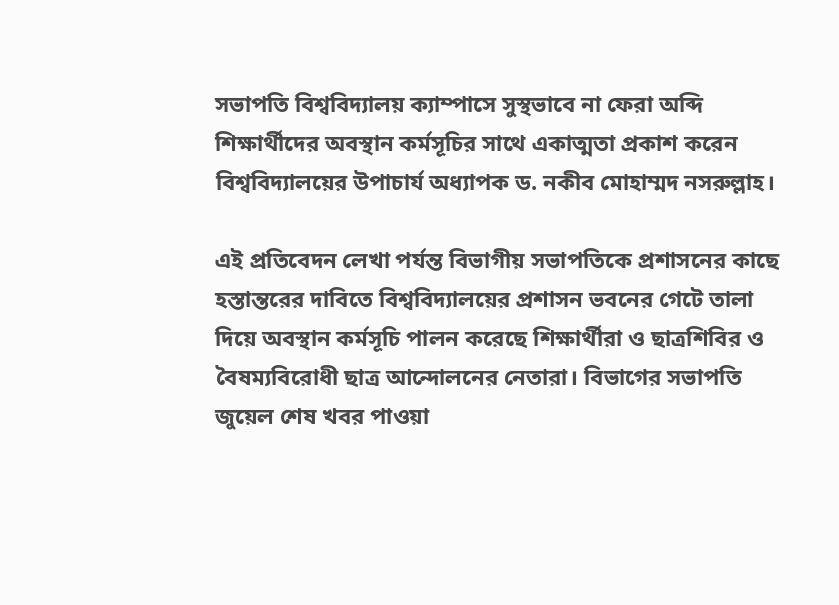সভাপতি বিশ্ববিদ্যালয় ক্যাম্পাসে সুস্থভাবে না ফেরা অব্দি শিক্ষার্থীদের অবস্থান কর্মসূচির সাথে একাত্মতা প্রকাশ করেন বিশ্ববিদ্যালয়ের উপাচার্য অধ্যাপক ড. নকীব মোহাম্মদ নসরুল্লাহ।

এই প্রতিবেদন লেখা পর্যন্ত বিভাগীয় সভাপতিকে প্রশাসনের কাছে হস্তান্তরের দাবিতে বিশ্ববিদ্যালয়ের প্রশাসন ভবনের গেটে তালা দিয়ে অবস্থান কর্মসূচি পালন করেছে শিক্ষার্থীরা ও ছাত্রশিবির ও বৈষম্যবিরোধী ছাত্র আন্দোলনের নেতারা। বিভাগের সভাপতি জুয়েল শেষ খবর পাওয়া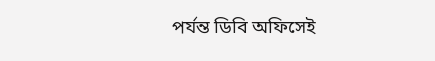পর্যন্ত ডিবি অফিসেই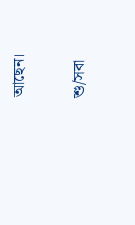আছেন।

শু/সবা